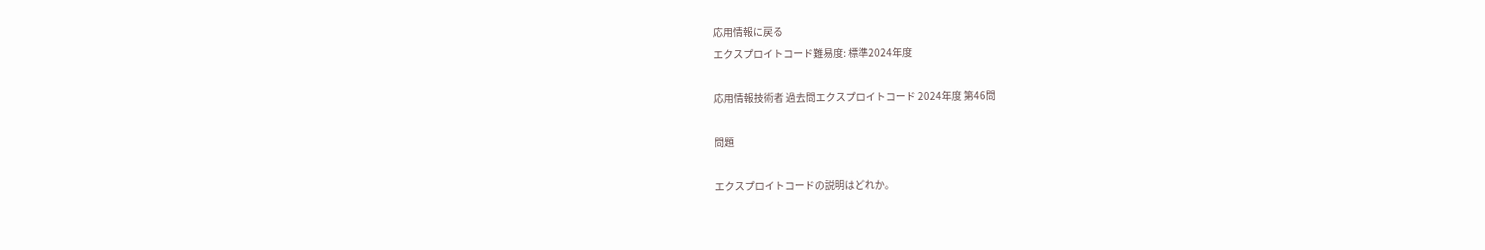応用情報に戻る
エクスプロイトコード難易度: 標準2024年度

応用情報技術者 過去問エクスプロイトコード 2024年度 第46問

問題

エクスプロイトコードの説明はどれか。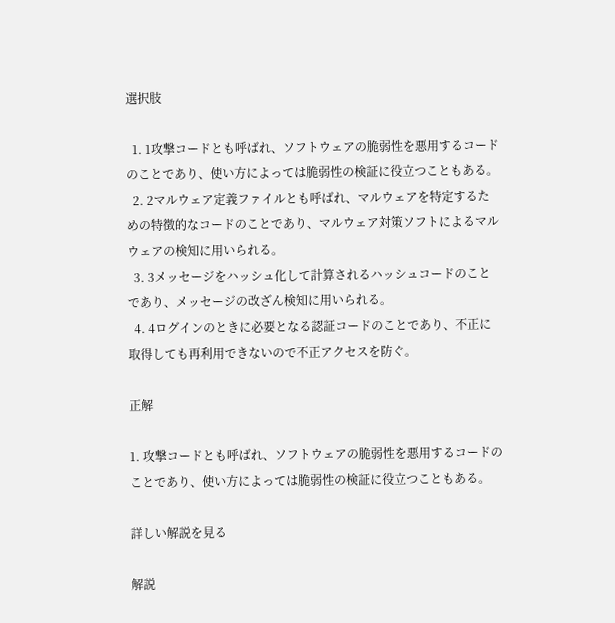選択肢

  1. 1攻撃コードとも呼ばれ、ソフトウェアの脆弱性を悪用するコードのことであり、使い方によっては脆弱性の検証に役立つこともある。
  2. 2マルウェア定義ファイルとも呼ばれ、マルウェアを特定するための特徴的なコードのことであり、マルウェア対策ソフトによるマルウェアの検知に用いられる。
  3. 3メッセージをハッシュ化して計算されるハッシュコードのことであり、メッセージの改ざん検知に用いられる。
  4. 4ログインのときに必要となる認証コードのことであり、不正に取得しても再利用できないので不正アクセスを防ぐ。

正解

1. 攻撃コードとも呼ばれ、ソフトウェアの脆弱性を悪用するコードのことであり、使い方によっては脆弱性の検証に役立つこともある。

詳しい解説を見る

解説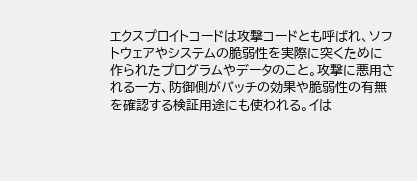エクスプロイトコードは攻撃コードとも呼ばれ、ソフトウェアやシステムの脆弱性を実際に突くために作られたプログラムやデータのこと。攻撃に悪用される一方、防御側がパッチの効果や脆弱性の有無を確認する検証用途にも使われる。イは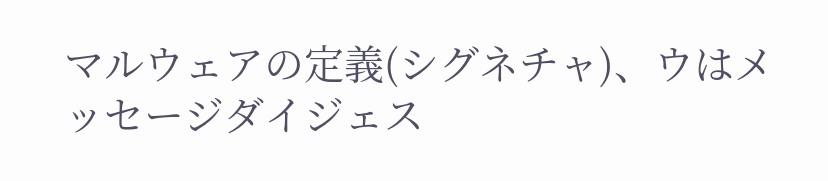マルウェアの定義(シグネチャ)、ウはメッセージダイジェス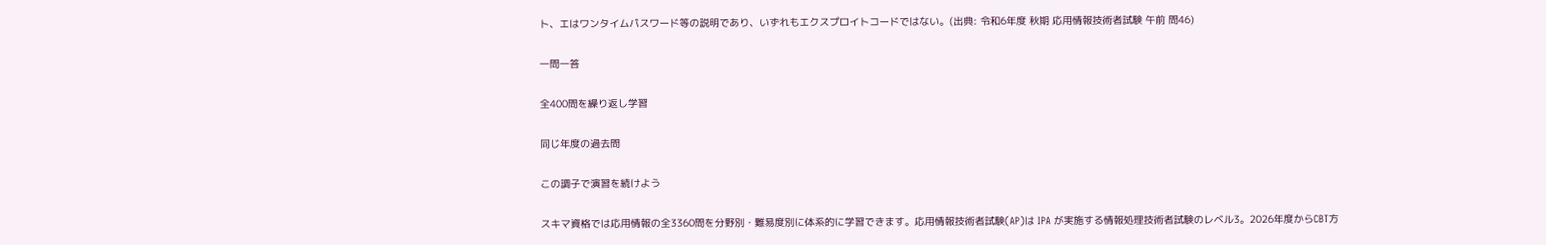ト、エはワンタイムパスワード等の説明であり、いずれもエクスプロイトコードではない。(出典: 令和6年度 秋期 応用情報技術者試験 午前 問46)

一問一答

全400問を繰り返し学習

同じ年度の過去問

この調子で演習を続けよう

スキマ資格では応用情報の全3360問を分野別・難易度別に体系的に学習できます。応用情報技術者試験(AP)は IPA が実施する情報処理技術者試験のレベル3。2026年度からCBT方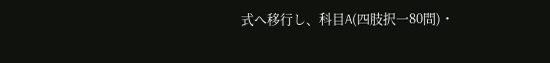式へ移行し、科目A(四肢択一80問)・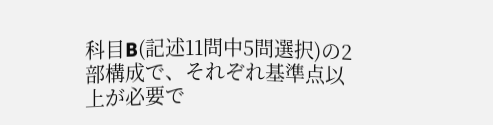科目B(記述11問中5問選択)の2部構成で、それぞれ基準点以上が必要で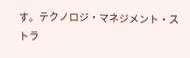す。テクノロジ・マネジメント・ストラ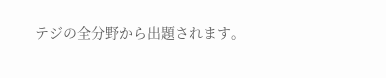テジの全分野から出題されます。